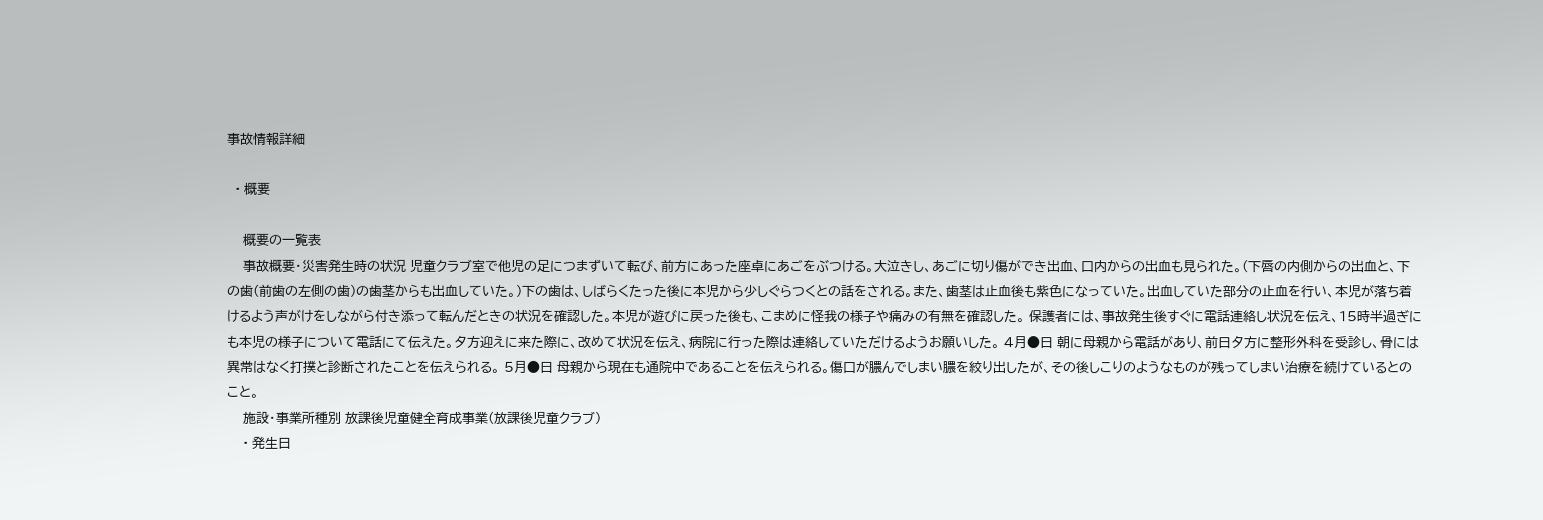事故情報詳細

  • 概要

    概要の一覧表
    事故概要・災害発生時の状況 児童クラブ室で他児の足につまずいて転び、前方にあった座卓にあごをぶつける。大泣きし、あごに切り傷ができ出血、口内からの出血も見られた。(下唇の内側からの出血と、下の歯(前歯の左側の歯)の歯茎からも出血していた。)下の歯は、しばらくたった後に本児から少しぐらつくとの話をされる。また、歯茎は止血後も紫色になっていた。出血していた部分の止血を行い、本児が落ち着けるよう声がけをしながら付き添って転んだときの状況を確認した。本児が遊びに戻った後も、こまめに怪我の様子や痛みの有無を確認した。 保護者には、事故発生後すぐに電話連絡し状況を伝え、15時半過ぎにも本児の様子について電話にて伝えた。夕方迎えに来た際に、改めて状況を伝え、病院に行った際は連絡していただけるようお願いした。 4月●日 朝に母親から電話があり、前日夕方に整形外科を受診し、骨には異常はなく打撲と診断されたことを伝えられる。 5月●日 母親から現在も通院中であることを伝えられる。傷口が膿んでしまい膿を絞り出したが、その後しこりのようなものが残ってしまい治療を続けているとのこと。
    施設・事業所種別 放課後児童健全育成事業(放課後児童クラブ)
    • 発生日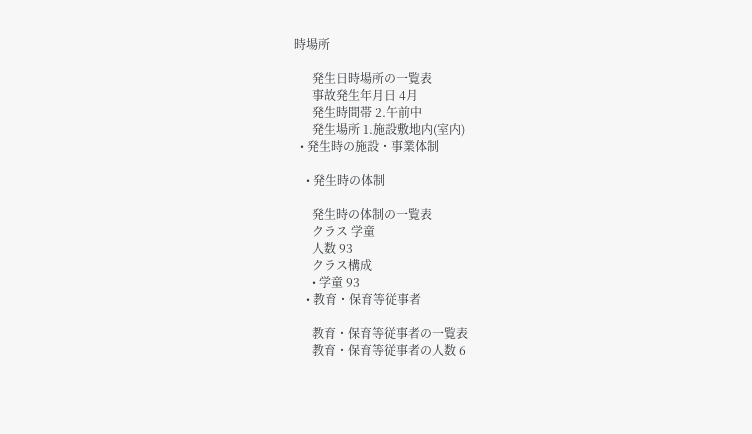時場所

      発生日時場所の一覧表
      事故発生年月日 4月
      発生時間帯 2.午前中
      発生場所 1.施設敷地内(室内)
  • 発生時の施設・事業体制

    • 発生時の体制

      発生時の体制の一覧表
      クラス 学童
      人数 93
      クラス構成
      • 学童 93
    • 教育・保育等従事者

      教育・保育等従事者の一覧表
      教育・保育等従事者の人数 6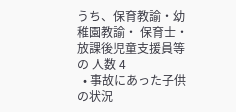うち、保育教諭・幼稚園教諭・ 保育士・放課後児童支援員等の 人数 4
  • 事故にあった子供の状況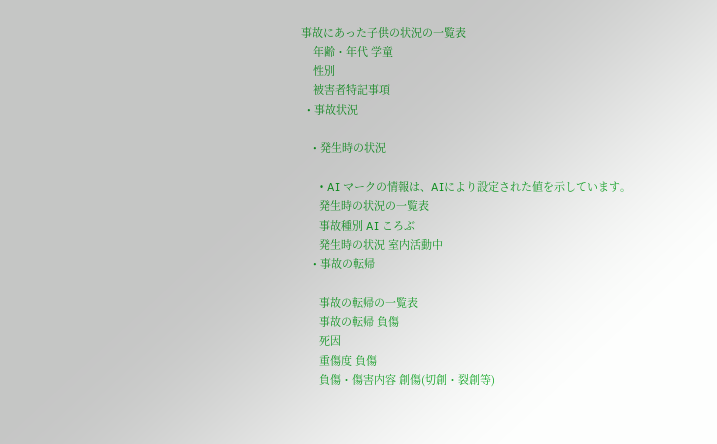事故にあった子供の状況の一覧表
    年齢・年代 学童
    性別
    被害者特記事項
  • 事故状況

    • 発生時の状況

      • AI マークの情報は、AIにより設定された値を示しています。
      発生時の状況の一覧表
      事故種別 AI ころぶ
      発生時の状況 室内活動中
    • 事故の転帰

      事故の転帰の一覧表
      事故の転帰 負傷
      死因
      重傷度 負傷
      負傷・傷害内容 創傷(切創・裂創等)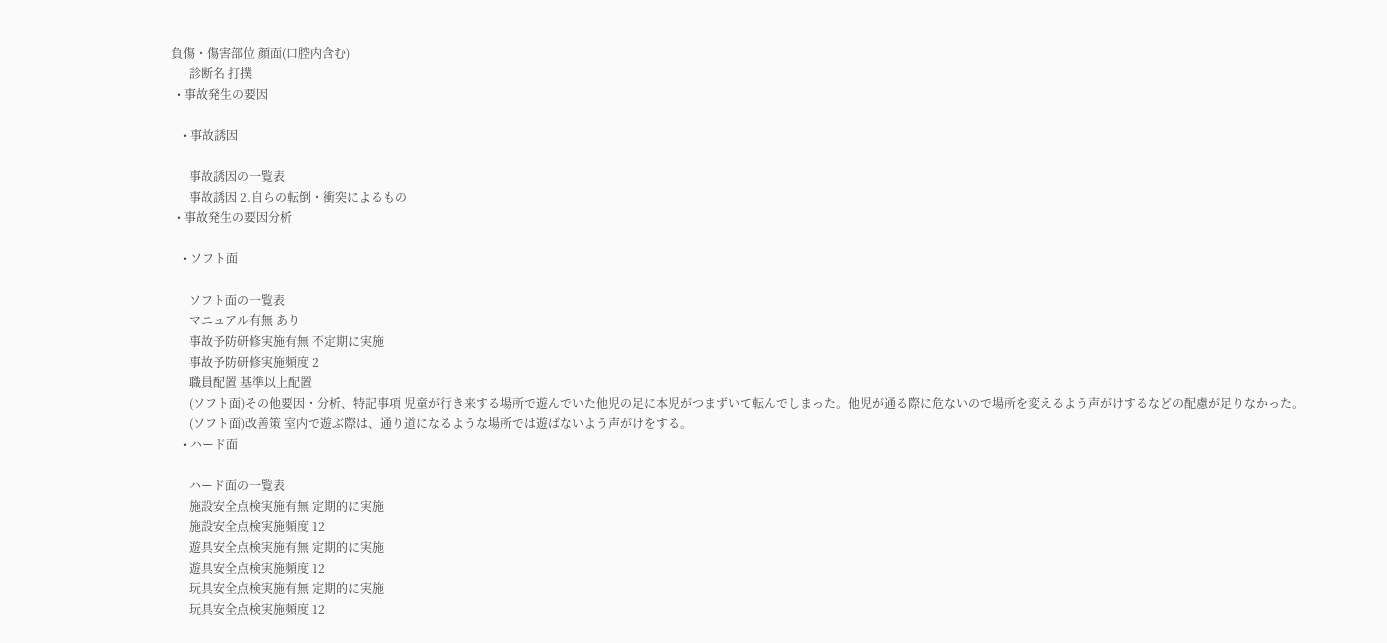負傷・傷害部位 顔面(口腔内含む)
      診断名 打撲
  • 事故発生の要因

    • 事故誘因

      事故誘因の一覧表
      事故誘因 2.自らの転倒・衝突によるもの
  • 事故発生の要因分析

    • ソフト面

      ソフト面の一覧表
      マニュアル有無 あり
      事故予防研修実施有無 不定期に実施
      事故予防研修実施頻度 2
      職員配置 基準以上配置
      (ソフト面)その他要因・分析、特記事項 児童が行き来する場所で遊んでいた他児の足に本児がつまずいて転んでしまった。他児が通る際に危ないので場所を変えるよう声がけするなどの配慮が足りなかった。
      (ソフト面)改善策 室内で遊ぶ際は、通り道になるような場所では遊ばないよう声がけをする。
    • ハード面

      ハード面の一覧表
      施設安全点検実施有無 定期的に実施
      施設安全点検実施頻度 12
      遊具安全点検実施有無 定期的に実施
      遊具安全点検実施頻度 12
      玩具安全点検実施有無 定期的に実施
      玩具安全点検実施頻度 12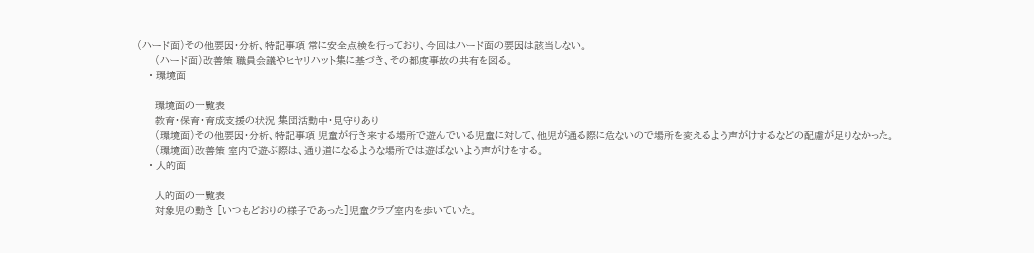(ハード面)その他要因・分析、特記事項 常に安全点検を行っており、今回はハード面の要因は該当しない。
      (ハード面)改善策 職員会議やヒヤリハット集に基づき、その都度事故の共有を図る。
    • 環境面

      環境面の一覧表
      教育・保育・育成支援の状況 集団活動中・見守りあり
      (環境面)その他要因・分析、特記事項 児童が行き来する場所で遊んでいる児童に対して、他児が通る際に危ないので場所を変えるよう声がけするなどの配慮が足りなかった。
      (環境面)改善策 室内で遊ぶ際は、通り道になるような場所では遊ばないよう声がけをする。
    • 人的面

      人的面の一覧表
      対象児の動き [いつもどおりの様子であった]児童クラブ室内を歩いていた。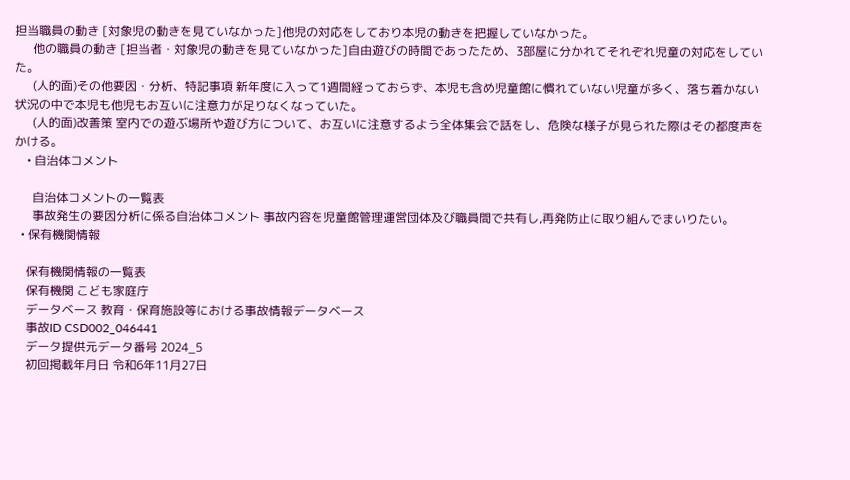担当職員の動き [対象児の動きを見ていなかった]他児の対応をしており本児の動きを把握していなかった。
      他の職員の動き [担当者・対象児の動きを見ていなかった]自由遊びの時間であったため、3部屋に分かれてそれぞれ児童の対応をしていた。
      (人的面)その他要因・分析、特記事項 新年度に入って1週間経っておらず、本児も含め児童館に慣れていない児童が多く、落ち着かない状況の中で本児も他児もお互いに注意力が足りなくなっていた。
      (人的面)改善策 室内での遊ぶ場所や遊び方について、お互いに注意するよう全体集会で話をし、危険な様子が見られた際はその都度声をかける。
    • 自治体コメント

      自治体コメントの一覧表
      事故発生の要因分析に係る自治体コメント 事故内容を児童館管理運営団体及び職員間で共有し,再発防止に取り組んでまいりたい。
  • 保有機関情報

    保有機関情報の一覧表
    保有機関 こども家庭庁
    データベース 教育・保育施設等における事故情報データベース
    事故ID CSD002_046441
    データ提供元データ番号 2024_5
    初回掲載年月日 令和6年11月27日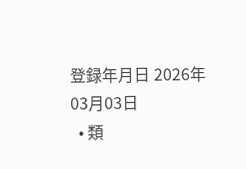登録年月日 2026年03月03日
  • 類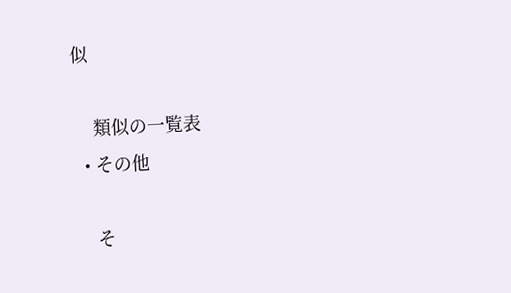似

    類似の一覧表
  • その他

    そ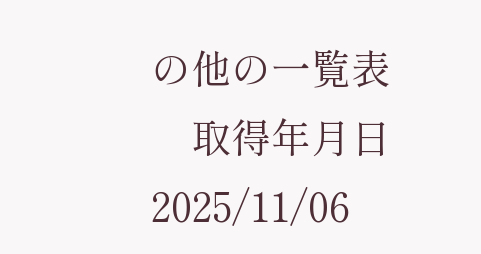の他の一覧表
    取得年月日 2025/11/06